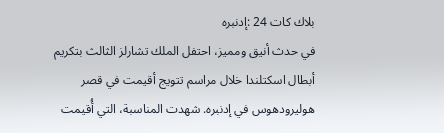بلاك كات 24 :إدنبره
في حدث أنيق ومميز، احتفل الملك تشارلز الثالث بتكريم أبطال اسكتلندا خلال مراسم تتويج أقيمت في قصر هوليرودهوس في إدنبره. شهدت المناسبة، التي أُقيمت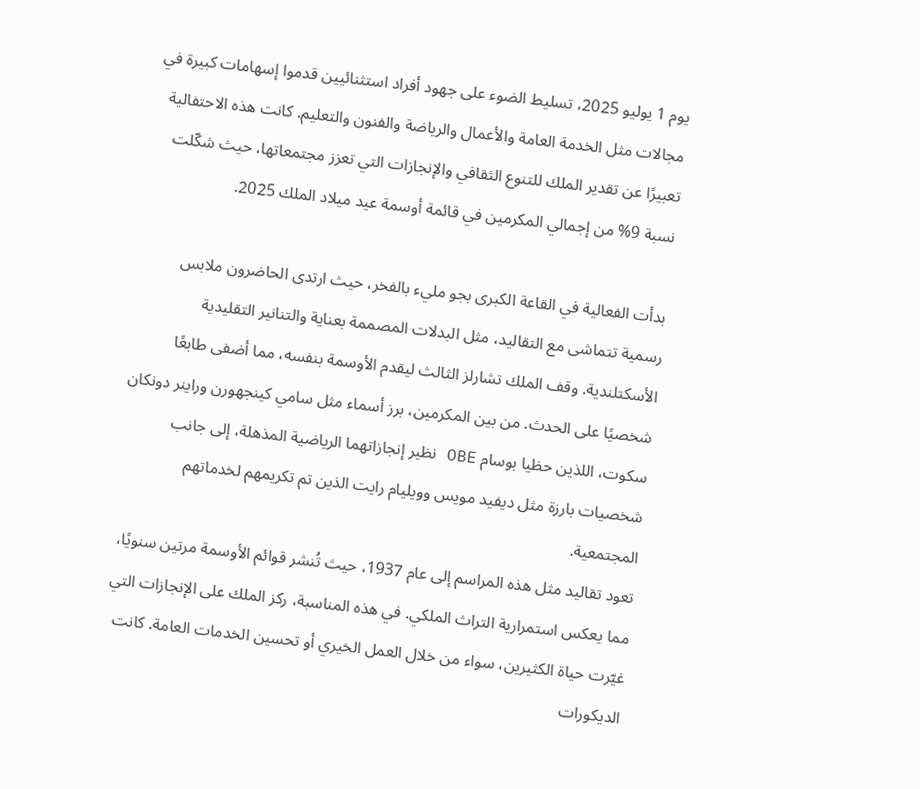يوم 1 يوليو 2025، تسليط الضوء على جهود أفراد استثنائيين قدموا إسهامات كبيرة في مجالات مثل الخدمة العامة والأعمال والرياضة والفنون والتعليم. كانت هذه الاحتفالية تعبيرًا عن تقدير الملك للتنوع الثقافي والإنجازات التي تعزز مجتمعاتها، حيث شكّلت نسبة 9% من إجمالي المكرمين في قائمة أوسمة عيد ميلاد الملك 2025.

بدأت الفعالية في القاعة الكبرى بجو مليء بالفخر، حيث ارتدى الحاضرون ملابس رسمية تتماشى مع التقاليد، مثل البدلات المصممة بعناية والتنانير التقليدية الأسكتلندية. وقف الملك تشارلز الثالث ليقدم الأوسمة بنفسه، مما أضفى طابعًا شخصيًا على الحدث. من بين المكرمين، برز أسماء مثل سامي كينجهورن وراينر دونكان سكوت، اللذين حظيا بوسام OBE نظير إنجازاتهما الرياضية المذهلة، إلى جانب شخصيات بارزة مثل ديفيد مويس وويليام رايت الذين تم تكريمهم لخدماتهم المجتمعية.
تعود تقاليد مثل هذه المراسم إلى عام 1937، حيث تُنشر قوائم الأوسمة مرتين سنويًا، مما يعكس استمرارية التراث الملكي. في هذه المناسبة، ركز الملك على الإنجازات التي غيّرت حياة الكثيرين، سواء من خلال العمل الخيري أو تحسين الخدمات العامة. كانت الديكورات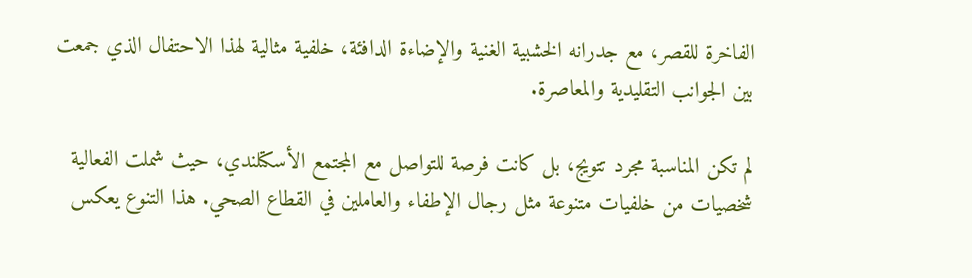الفاخرة للقصر، مع جدرانه الخشبية الغنية والإضاءة الدافئة، خلفية مثالية لهذا الاحتفال الذي جمعت بين الجوانب التقليدية والمعاصرة.

لم تكن المناسبة مجرد تتويج، بل كانت فرصة للتواصل مع المجتمع الأسكتلندي، حيث شملت الفعالية شخصيات من خلفيات متنوعة مثل رجال الإطفاء والعاملين في القطاع الصحي. هذا التنوع يعكس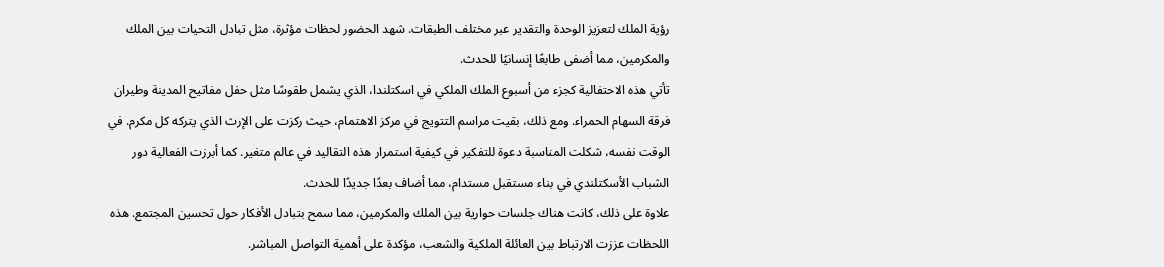رؤية الملك لتعزيز الوحدة والتقدير عبر مختلف الطبقات. شهد الحضور لحظات مؤثرة، مثل تبادل التحيات بين الملك والمكرمين، مما أضفى طابعًا إنسانيًا للحدث.
تأتي هذه الاحتفالية كجزء من أسبوع الملك الملكي في اسكتلندا، الذي يشمل طقوسًا مثل حفل مفاتيح المدينة وطيران فرقة السهام الحمراء. ومع ذلك، بقيت مراسم التتويج في مركز الاهتمام، حيث ركزت على الإرث الذي يتركه كل مكرم. في الوقت نفسه، شكلت المناسبة دعوة للتفكير في كيفية استمرار هذه التقاليد في عالم متغير. كما أبرزت الفعالية دور الشباب الأسكتلندي في بناء مستقبل مستدام، مما أضاف بعدًا جديدًا للحدث.
علاوة على ذلك، كانت هناك جلسات حوارية بين الملك والمكرمين، مما سمح بتبادل الأفكار حول تحسين المجتمع. هذه اللحظات عززت الارتباط بين العائلة الملكية والشعب، مؤكدة على أهمية التواصل المباشر.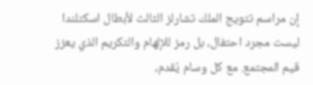إن مراسم تتويج الملك تشارلز الثالث لأبطال اسكتلندا ليست مجرد احتفال، بل رمز للإلهام والتكريم الذي يعزز قيم المجتمع. مع كل وسام يُقدم،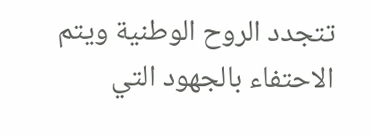تتجدد الروح الوطنية ويتم الاحتفاء بالجهود التي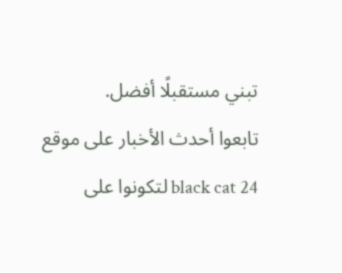تبني مستقبلًا أفضل.
تابعوا أحدث الأخبار على موقع black cat 24 لتكونوا على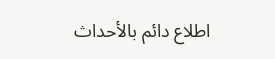اطلاع دائم بالأحداث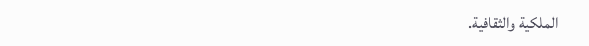الملكية والثقافية.